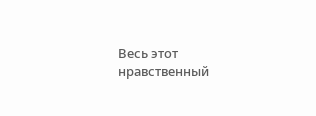Весь этот нравственный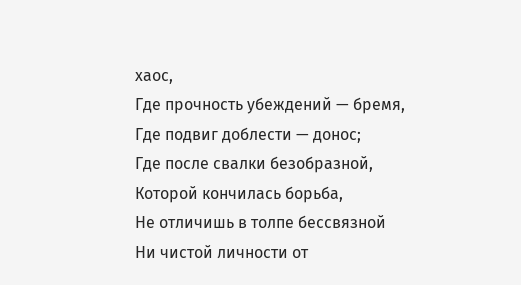хаос,
Где прочность убеждений — бремя,
Где подвиг доблести — донос;
Где после свалки безобразной,
Которой кончилась борьба,
Не отличишь в толпе бессвязной
Ни чистой личности от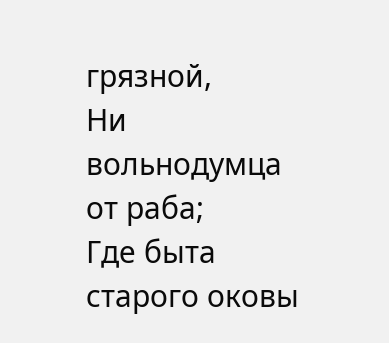грязной,
Ни вольнодумца от раба;
Где быта старого оковы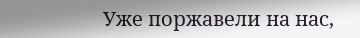Уже поржавели на нас,